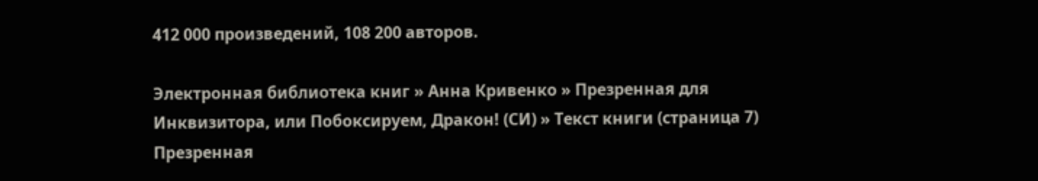412 000 произведений, 108 200 авторов.

Электронная библиотека книг » Анна Кривенко » Презренная для Инквизитора, или Побоксируем, Дракон! (СИ) » Текст книги (страница 7)
Презренная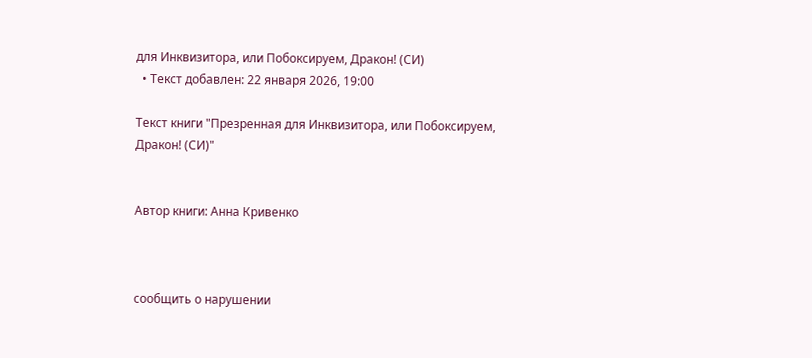для Инквизитора, или Побоксируем, Дракон! (СИ)
  • Текст добавлен: 22 января 2026, 19:00

Текст книги "Презренная для Инквизитора, или Побоксируем, Дракон! (СИ)"


Автор книги: Анна Кривенко



сообщить о нарушении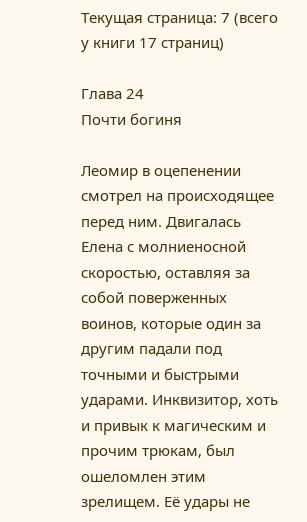Текущая страница: 7 (всего у книги 17 страниц)

Глава 24
Почти богиня

Леомир в оцепенении смотрел на происходящее перед ним. Двигалась Елена с молниеносной скоростью, оставляя за собой поверженных воинов, которые один за другим падали под точными и быстрыми ударами. Инквизитор, хоть и привык к магическим и прочим трюкам, был ошеломлен этим зрелищем. Её удары не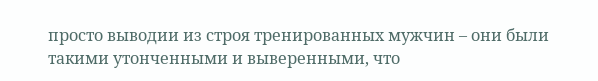просто выводии из строя тренированных мужчин – они были такими утонченными и выверенными, что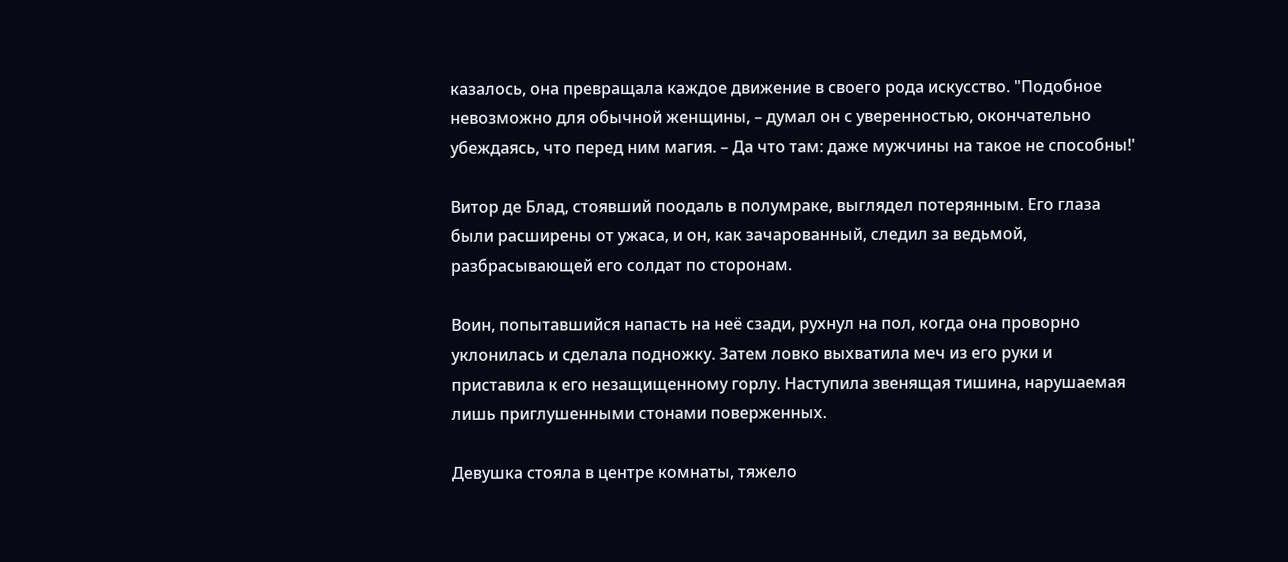казалось, она превращала каждое движение в своего рода искусство. "Подобное невозможно для обычной женщины, – думал он с уверенностью, окончательно убеждаясь, что перед ним магия. – Да что там: даже мужчины на такое не способны!'

Витор де Блад, стоявший поодаль в полумраке, выглядел потерянным. Его глаза были расширены от ужаса, и он, как зачарованный, следил за ведьмой, разбрасывающей его солдат по сторонам.

Воин, попытавшийся напасть на неё сзади, рухнул на пол, когда она проворно уклонилась и сделала подножку. Затем ловко выхватила меч из его руки и приставила к его незащищенному горлу. Наступила звенящая тишина, нарушаемая лишь приглушенными стонами поверженных.

Девушка стояла в центре комнаты, тяжело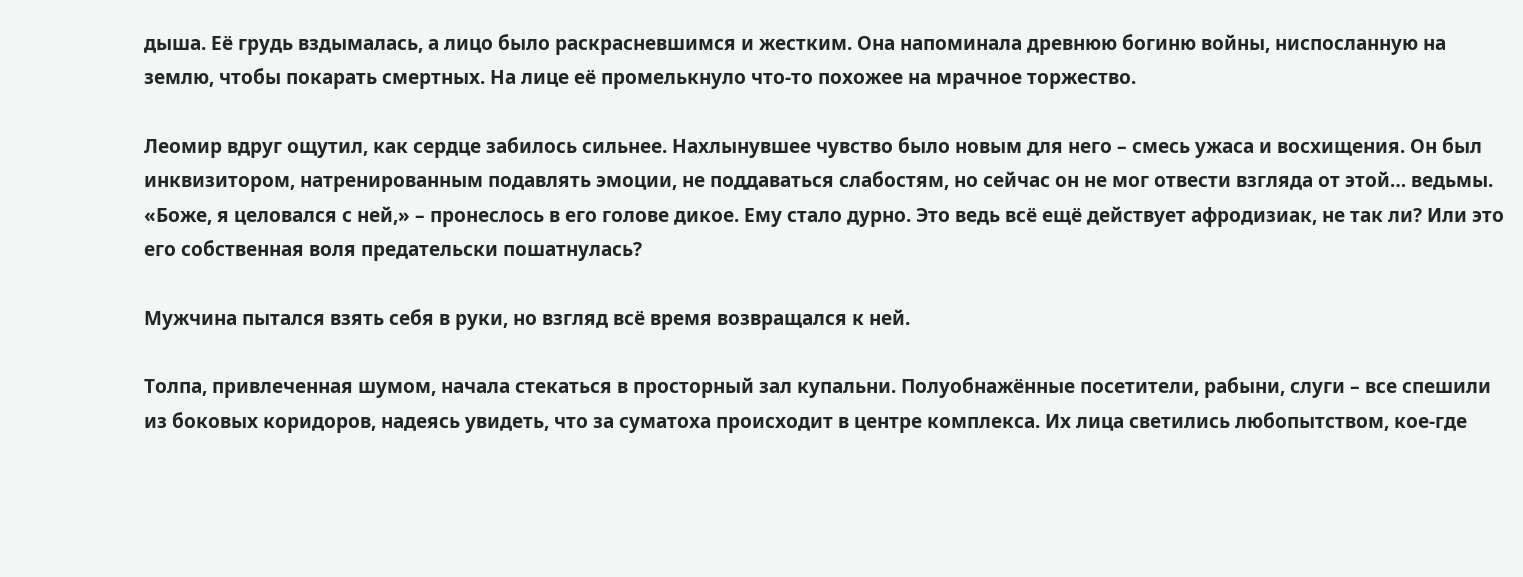дыша. Её грудь вздымалась, а лицо было раскрасневшимся и жестким. Она напоминала древнюю богиню войны, ниспосланную на землю, чтобы покарать смертных. На лице её промелькнуло что-то похожее на мрачное торжество.

Леомир вдруг ощутил, как сердце забилось сильнее. Нахлынувшее чувство было новым для него – смесь ужаса и восхищения. Он был инквизитором, натренированным подавлять эмоции, не поддаваться слабостям, но сейчас он не мог отвести взгляда от этой… ведьмы. «Боже, я целовался с ней,» – пронеслось в его голове дикое. Ему стало дурно. Это ведь всё ещё действует афродизиак, не так ли? Или это его собственная воля предательски пошатнулась?

Мужчина пытался взять себя в руки, но взгляд всё время возвращался к ней.

Толпа, привлеченная шумом, начала стекаться в просторный зал купальни. Полуобнажённые посетители, рабыни, слуги – все спешили из боковых коридоров, надеясь увидеть, что за суматоха происходит в центре комплекса. Их лица светились любопытством, кое-где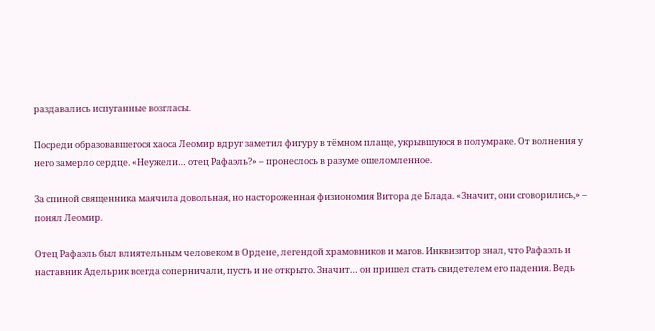раздавались испуганные возгласы.

Посреди образовавшегося хаоса Леомир вдруг заметил фигуру в тёмном плаще, укрывшуюся в полумраке. От волнения у него замерло сердце. «Неужели… отец Рафаэль?» – пронеслось в разуме ошеломленное.

За спиной священника маячила довольная, но настороженная физиономия Витора де Блада. «Значит, они сговорились,» – понял Леомир.

Отец Рафаэль был влиятельным человеком в Ордене, легендой храмовников и магов. Инквизитор знал, что Рафаэль и наставник Адельрик всегда соперничали, пусть и не открыто. Значит… он пришел стать свидетелем его падения. Ведь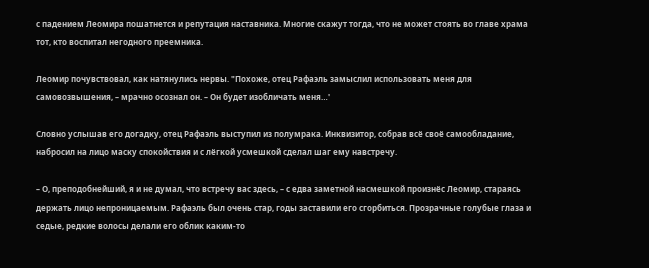с падением Леомира пошатнется и репутация наставника. Многие скажут тогда, что не может стоять во главе храма тот, кто воспитал негодного преемника.

Леомир почувствовал, как натянулись нервы. "Похоже, отец Рафаэль замыслил использовать меня для самовозвышения, – мрачно осознал он. – Он будет изобличать меня…'

Словно услышав его догадку, отец Рафаэль выступил из полумрака. Инквизитор, собрав всё своё самообладание, набросил на лицо маску спокойствия и с лёгкой усмешкой сделал шаг ему навстречу.

– О, преподобнейший, я и не думал, что встречу вас здесь, – с едва заметной насмешкой произнёс Леомир, стараясь держать лицо непроницаемым. Рафаэль был очень стар, годы заставили его сгорбиться. Прозрачные голубые глаза и седые, редкие волосы делали его облик каким-то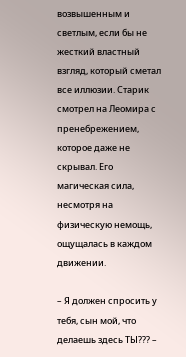возвышенным и светлым, если бы не жесткий властный взгляд, который сметал все иллюзии. Старик смотрел на Леомира с пренебрежением, которое даже не скрывал. Его магическая сила, несмотря на физическую немощь, ощущалась в каждом движении.

– Я должен спросить у тебя, сын мой, что делаешь здесь ТЫ??? –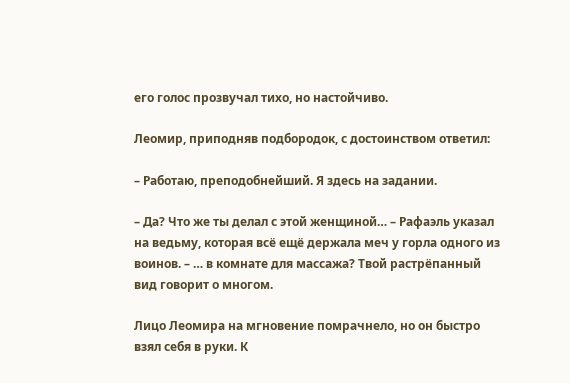его голос прозвучал тихо, но настойчиво.

Леомир, приподняв подбородок, с достоинством ответил:

– Работаю, преподобнейший. Я здесь на задании.

– Да? Что же ты делал с этой женщиной… – Рафаэль указал на ведьму, которая всё ещё держала меч у горла одного из воинов. – … в комнате для массажа? Твой растрёпанный вид говорит о многом.

Лицо Леомира на мгновение помрачнело, но он быстро взял себя в руки. К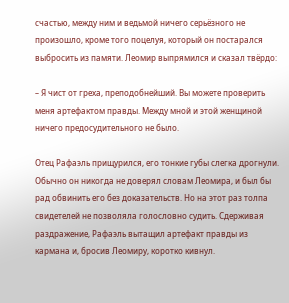счастью, между ним и ведьмой ничего серьёзного не произошло, кроме того поцелуя, который он постарался выбросить из памяти. Леомир выпрямился и сказал твёрдо:

– Я чист от греха, преподобнейший. Вы можете проверить меня артефактом правды. Между мной и этой женщиной ничего предосудительного не было.

Отец Рафаэль прищурился, его тонкие губы слегка дрогнули. Обычно он никогда не доверял словам Леомира, и был бы рад обвинить его без доказательств. Но на этот раз толпа свидетелей не позволяла голословно судить. Сдерживая раздражение, Рафаэль вытащил артефакт правды из кармана и, бросив Леомиру, коротко кивнул.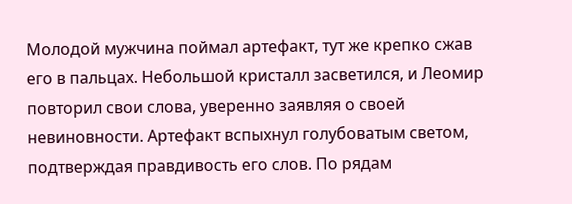Молодой мужчина поймал артефакт, тут же крепко сжав его в пальцах. Небольшой кристалл засветился, и Леомир повторил свои слова, уверенно заявляя о своей невиновности. Артефакт вспыхнул голубоватым светом, подтверждая правдивость его слов. По рядам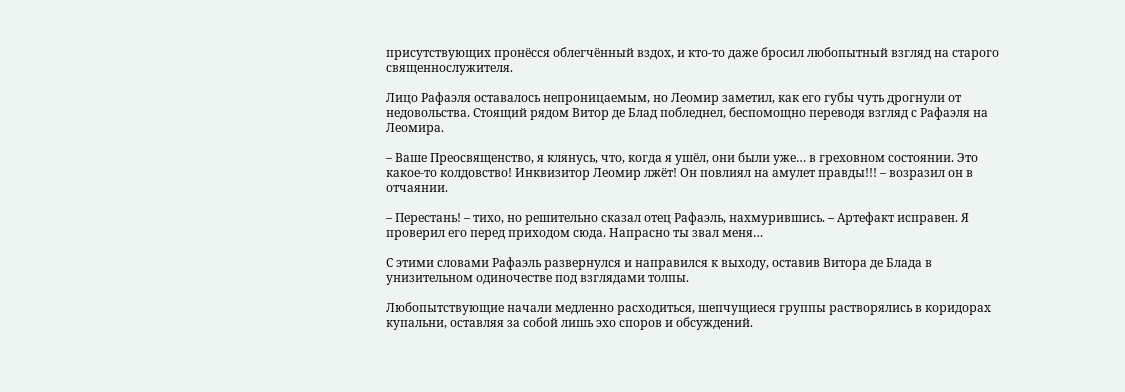присутствующих пронёсся облегчённый вздох, и кто-то даже бросил любопытный взгляд на старого священнослужителя.

Лицо Рафаэля оставалось непроницаемым, но Леомир заметил, как его губы чуть дрогнули от недовольства. Стоящий рядом Витор де Блад побледнел, беспомощно переводя взгляд с Рафаэля на Леомира.

– Ваше Преосвященство, я клянусь, что, когда я ушёл, они были уже… в греховном состоянии. Это какое-то колдовство! Инквизитор Леомир лжёт! Он повлиял на амулет правды!!! – возразил он в отчаянии.

– Перестань! – тихо, но решительно сказал отец Рафаэль, нахмурившись. – Артефакт исправен. Я проверил его перед приходом сюда. Напрасно ты звал меня…

С этими словами Рафаэль развернулся и направился к выходу, оставив Витора де Блада в унизительном одиночестве под взглядами толпы.

Любопытствующие начали медленно расходиться, шепчущиеся группы растворялись в коридорах купальни, оставляя за собой лишь эхо споров и обсуждений.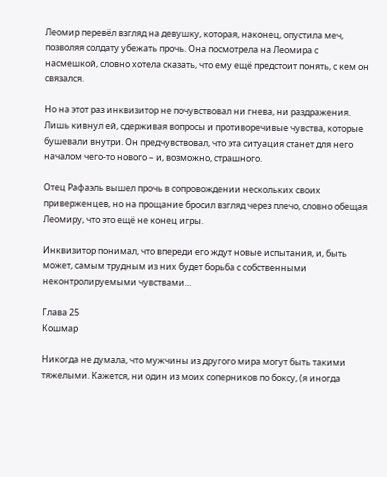Леомир перевёл взгляд на девушку, которая, наконец, опустила меч, позволяя солдату убежать прочь. Она посмотрела на Леомира с насмешкой, словно хотела сказать, что ему ещё предстоит понять, с кем он связался.

Но на этот раз инквизитор не почувствовал ни гнева, ни раздражения. Лишь кивнул ей, сдерживая вопросы и противоречивые чувства, которые бушевали внутри. Он предчувствовал, что эта ситуация станет для него началом чего-то нового – и, возможно, страшного.

Отец Рафаэль вышел прочь в сопровождении нескольких своих приверженцев, но на прощание бросил взгляд через плечо, словно обещая Леомиру, что это ещё не конец игры.

Инквизитор понимал, что впереди его ждут новые испытания, и, быть может, самым трудным из них будет борьба с собственными неконтролируемыми чувствами…

Глава 25
Кошмар

Никогда не думала, что мужчины из другого мира могут быть такими тяжелыми. Кажется, ни один из моих соперников по боксу, (я иногда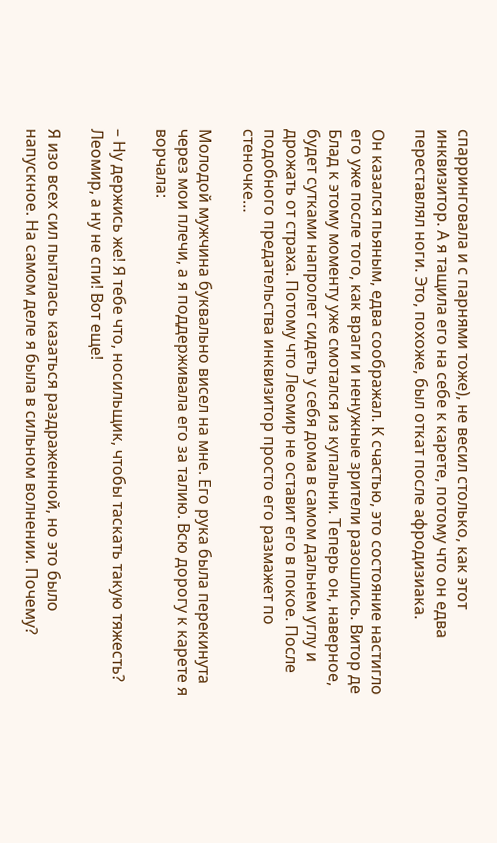спарринговала и с парнями тоже), не весил столько, как этот инквизитор. А я тащила его на себе к карете, потому что он едва переставлял ноги. Это, похоже, был откат после афродизиака.

Он казался пьяным, едва соображал. К счастью, это состояние настигло его уже после того, как враги и ненужные зрители разошлись. Витор де Блад к этому моменту уже смотался из купальни. Теперь он, наверное, будет сутками напролет сидеть у себя дома в самом дальнем углу и дрожать от страха. Потому что Леомир не оставит его в покое. После подобного предательства инквизитор просто его размажет по стеночке…

Молодой мужчина буквально висел на мне. Его рука была перекинута через мои плечи, а я поддерживала его за талию. Всю дорогу к карете я ворчала:

– Ну держись же! Я тебе что, носильщик, чтобы таскать такую тяжесть? Леомир, а ну не спи! Вот еще!

Я изо всех сил пыталась казаться раздраженной, но это было напускное. На самом деле я была в сильном волнении. Почему?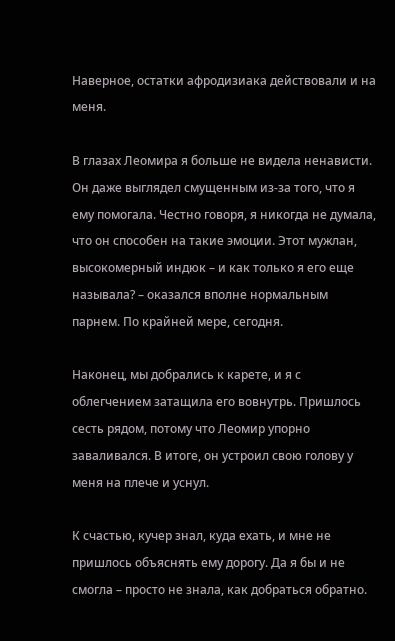Наверное, остатки афродизиака действовали и на меня.

В глазах Леомира я больше не видела ненависти. Он даже выглядел смущенным из-за того, что я ему помогала. Честно говоря, я никогда не думала, что он способен на такие эмоции. Этот мужлан, высокомерный индюк – и как только я его еще называла? – оказался вполне нормальным парнем. По крайней мере, сегодня.

Наконец, мы добрались к карете, и я с облегчением затащила его вовнутрь. Пришлось сесть рядом, потому что Леомир упорно заваливался. В итоге, он устроил свою голову у меня на плече и уснул.

К счастью, кучер знал, куда ехать, и мне не пришлось объяснять ему дорогу. Да я бы и не смогла – просто не знала, как добраться обратно.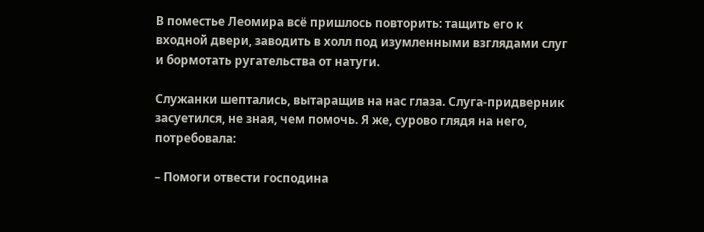В поместье Леомира всё пришлось повторить: тащить его к входной двери, заводить в холл под изумленными взглядами слуг и бормотать ругательства от натуги.

Служанки шептались, вытаращив на нас глаза. Слуга-придверник засуетился, не зная, чем помочь. Я же, сурово глядя на него, потребовала:

– Помоги отвести господина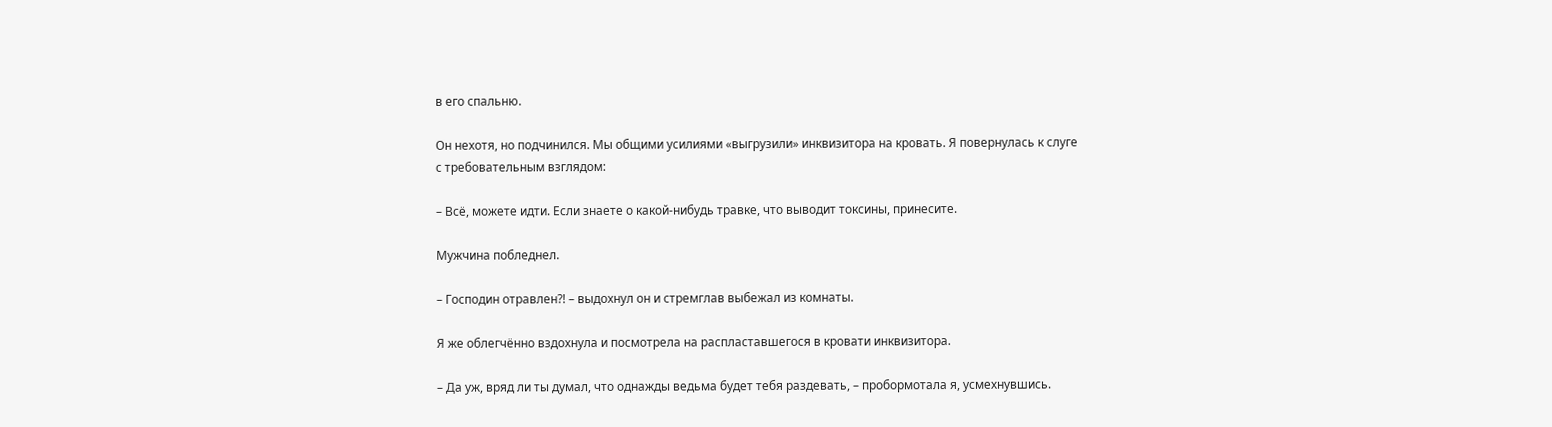в его спальню.

Он нехотя, но подчинился. Мы общими усилиями «выгрузили» инквизитора на кровать. Я повернулась к слуге с требовательным взглядом:

– Всё, можете идти. Если знаете о какой-нибудь травке, что выводит токсины, принесите.

Мужчина побледнел.

– Господин отравлен⁈ – выдохнул он и стремглав выбежал из комнаты.

Я же облегчённо вздохнула и посмотрела на распластавшегося в кровати инквизитора.

– Да уж, вряд ли ты думал, что однажды ведьма будет тебя раздевать, – пробормотала я, усмехнувшись.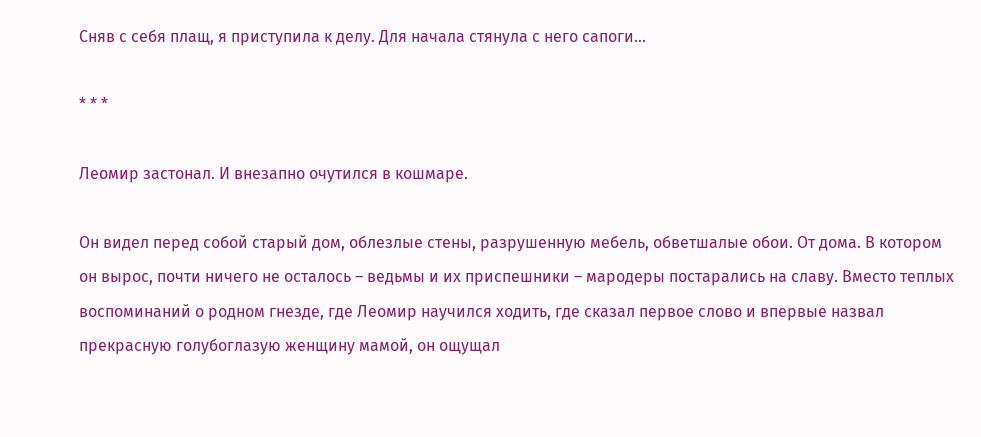Сняв с себя плащ, я приступила к делу. Для начала стянула с него сапоги…

* * *

Леомир застонал. И внезапно очутился в кошмаре.

Он видел перед собой старый дом, облезлые стены, разрушенную мебель, обветшалые обои. От дома. В котором он вырос, почти ничего не осталось – ведьмы и их приспешники – мародеры постарались на славу. Вместо теплых воспоминаний о родном гнезде, где Леомир научился ходить, где сказал первое слово и впервые назвал прекрасную голубоглазую женщину мамой, он ощущал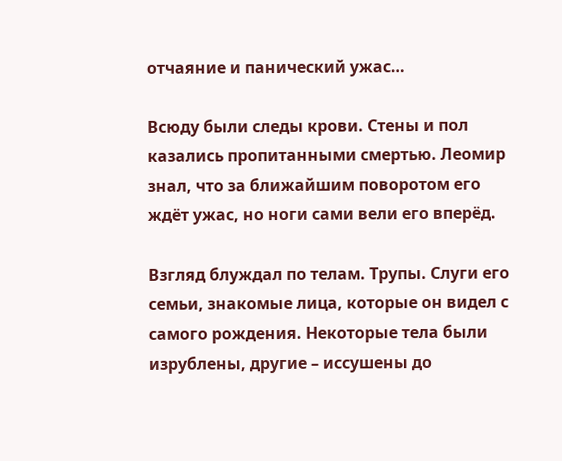отчаяние и панический ужас…

Всюду были следы крови. Стены и пол казались пропитанными смертью. Леомир знал, что за ближайшим поворотом его ждёт ужас, но ноги сами вели его вперёд.

Взгляд блуждал по телам. Трупы. Слуги его семьи, знакомые лица, которые он видел с самого рождения. Некоторые тела были изрублены, другие – иссушены до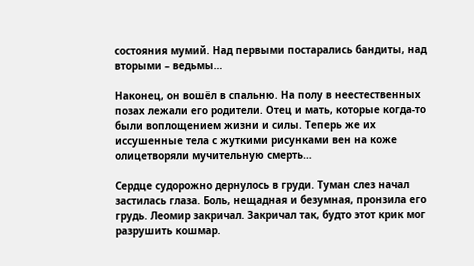состояния мумий. Над первыми постарались бандиты, над вторыми – ведьмы…

Наконец, он вошёл в спальню. На полу в неестественных позах лежали его родители. Отец и мать, которые когда-то были воплощением жизни и силы. Теперь же их иссушенные тела с жуткими рисунками вен на коже олицетворяли мучительную смерть…

Сердце судорожно дернулось в груди. Туман слез начал застилась глаза. Боль, нещадная и безумная, пронзила его грудь. Леомир закричал. Закричал так, будто этот крик мог разрушить кошмар.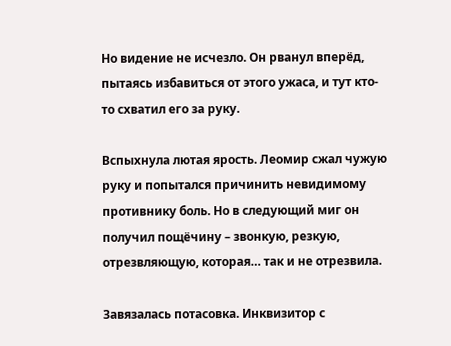Но видение не исчезло. Он рванул вперёд, пытаясь избавиться от этого ужаса, и тут кто-то схватил его за руку.

Вспыхнула лютая ярость. Леомир сжал чужую руку и попытался причинить невидимому противнику боль. Но в следующий миг он получил пощёчину – звонкую, резкую, отрезвляющую, которая… так и не отрезвила.

Завязалась потасовка. Инквизитор с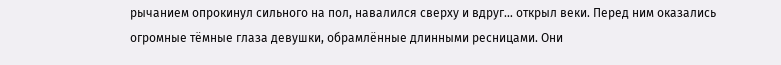рычанием опрокинул сильного на пол, навалился сверху и вдруг… открыл веки. Перед ним оказались огромные тёмные глаза девушки, обрамлённые длинными ресницами. Они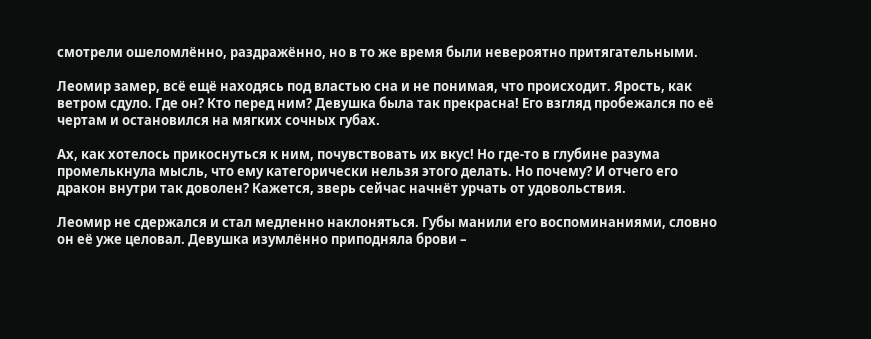смотрели ошеломлённо, раздражённо, но в то же время были невероятно притягательными.

Леомир замер, всё ещё находясь под властью сна и не понимая, что происходит. Ярость, как ветром сдуло. Где он? Кто перед ним? Девушка была так прекрасна! Его взгляд пробежался по её чертам и остановился на мягких сочных губах.

Ах, как хотелось прикоснуться к ним, почувствовать их вкус! Но где-то в глубине разума промелькнула мысль, что ему категорически нельзя этого делать. Но почему? И отчего его дракон внутри так доволен? Кажется, зверь сейчас начнёт урчать от удовольствия.

Леомир не сдержался и стал медленно наклоняться. Губы манили его воспоминаниями, словно он её уже целовал. Девушка изумлённо приподняла брови –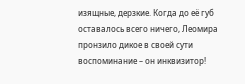изящные, дерзкие. Когда до её губ оставалось всего ничего, Леомира пронзило дикое в своей сути воспоминание – он инквизитор!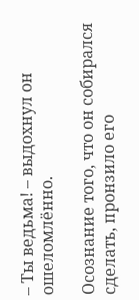– Ты ведьма! – выдохнул он ошеломлённо.

Осознание того, что он собирался сделать, пронзило его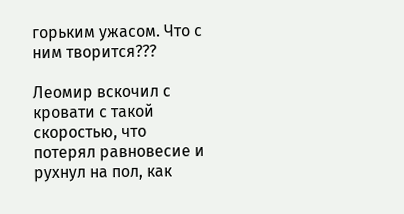горьким ужасом. Что с ним творится???

Леомир вскочил с кровати с такой скоростью, что потерял равновесие и рухнул на пол, как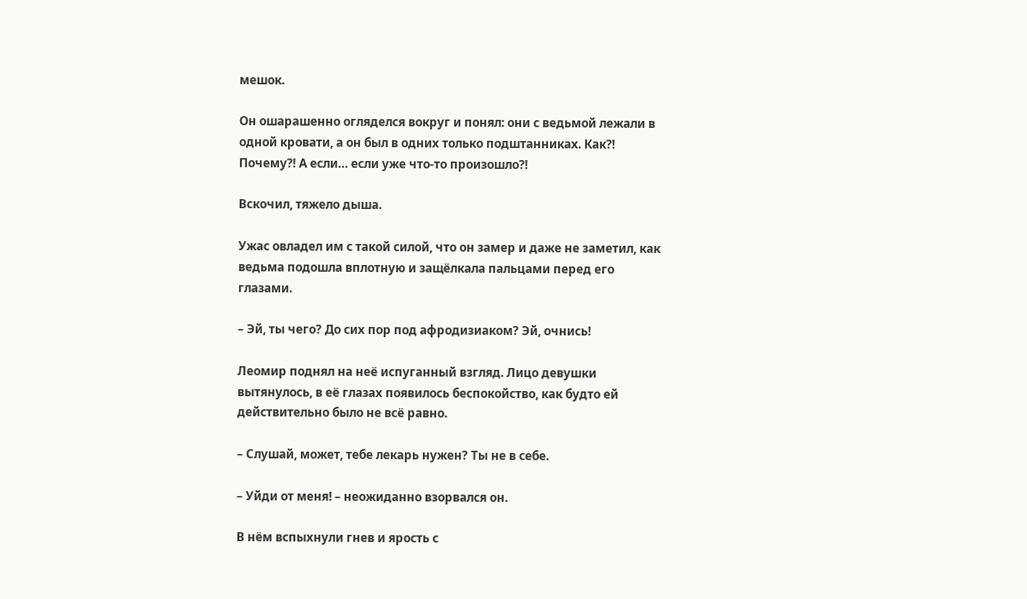мешок.

Он ошарашенно огляделся вокруг и понял: они с ведьмой лежали в одной кровати, а он был в одних только подштанниках. Как⁈ Почему⁈ А если… если уже что-то произошло⁈

Вскочил, тяжело дыша.

Ужас овладел им с такой силой, что он замер и даже не заметил, как ведьма подошла вплотную и защёлкала пальцами перед его глазами.

– Эй, ты чего? До сих пор под афродизиаком? Эй, очнись!

Леомир поднял на неё испуганный взгляд. Лицо девушки вытянулось, в её глазах появилось беспокойство, как будто ей действительно было не всё равно.

– Слушай, может, тебе лекарь нужен? Ты не в себе.

– Уйди от меня! – неожиданно взорвался он.

В нём вспыхнули гнев и ярость с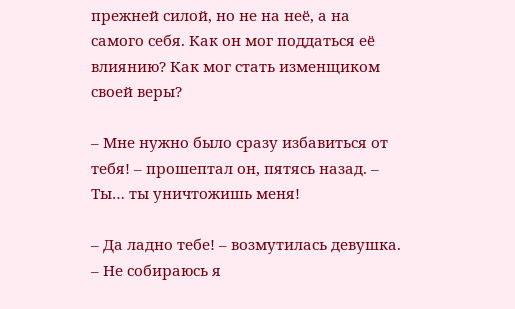прежней силой, но не на неё, а на самого себя. Как он мог поддаться её влиянию? Как мог стать изменщиком своей веры?

– Мне нужно было сразу избавиться от тебя! – прошептал он, пятясь назад. – Ты… ты уничтожишь меня!

– Да ладно тебе! – возмутилась девушка. – Не собираюсь я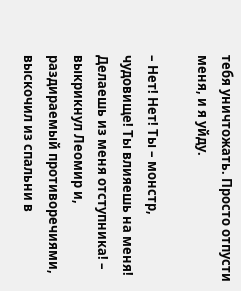тебя уничтожать. Просто отпусти меня, и я уйду.

– Нет! Нет! Ты – монстр, чудовище! Ты влияешь на меня! Делаешь из меня отступника! – выкрикнул Леомир и, раздираемый противоречиями, выскочил из спальни в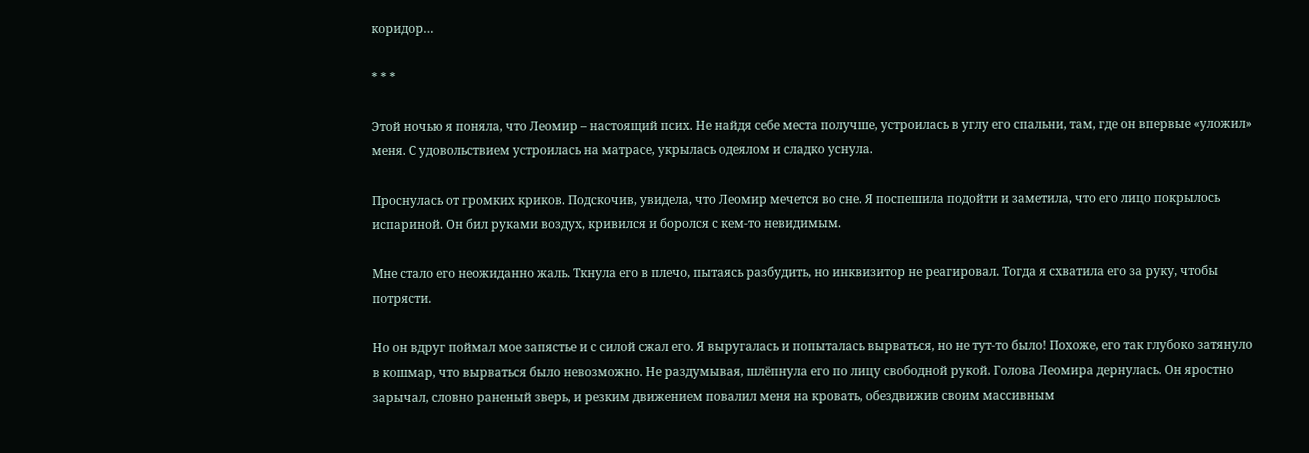коридор…

* * *

Этой ночью я поняла, что Леомир – настоящий псих. Не найдя себе места получше, устроилась в углу его спальни, там, где он впервые «уложил» меня. С удовольствием устроилась на матрасе, укрылась одеялом и сладко уснула.

Проснулась от громких криков. Подскочив, увидела, что Леомир мечется во сне. Я поспешила подойти и заметила, что его лицо покрылось испариной. Он бил руками воздух, кривился и боролся с кем-то невидимым.

Мне стало его неожиданно жаль. Ткнула его в плечо, пытаясь разбудить, но инквизитор не реагировал. Тогда я схватила его за руку, чтобы потрясти.

Но он вдруг поймал мое запястье и с силой сжал его. Я выругалась и попыталась вырваться, но не тут-то было! Похоже, его так глубоко затянуло в кошмар, что вырваться было невозможно. Не раздумывая, шлёпнула его по лицу свободной рукой. Голова Леомира дернулась. Он яростно зарычал, словно раненый зверь, и резким движением повалил меня на кровать, обездвижив своим массивным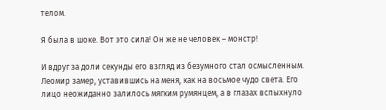телом.

Я была в шоке. Вот это сила! Он же не человек – монстр!

И вдруг за доли секунды его взгляд из безумного стал осмысленным. Леомир замер, уставившись на меня, как на восьмое чудо света. Его лицо неожиданно залилось мягким румянцем, а в глазах вспыхнуло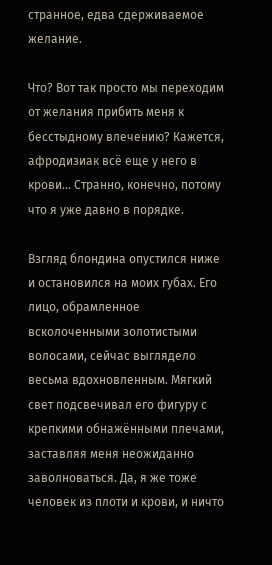странное, едва сдерживаемое желание.

Что? Вот так просто мы переходим от желания прибить меня к бесстыдному влечению? Кажется, афродизиак всё еще у него в крови… Странно, конечно, потому что я уже давно в порядке.

Взгляд блондина опустился ниже и остановился на моих губах. Его лицо, обрамленное всколоченными золотистыми волосами, сейчас выглядело весьма вдохновленным. Мягкий свет подсвечивал его фигуру с крепкими обнажёнными плечами, заставляя меня неожиданно заволноваться. Да, я же тоже человек из плоти и крови, и ничто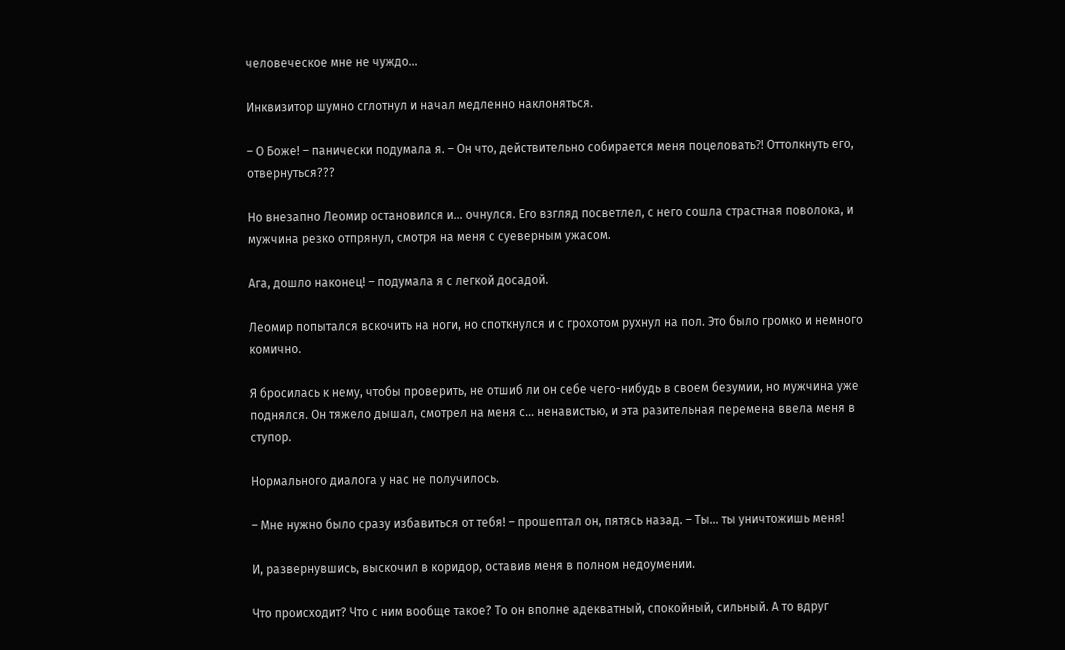человеческое мне не чуждо…

Инквизитор шумно сглотнул и начал медленно наклоняться.

– О Боже! – панически подумала я. – Он что, действительно собирается меня поцеловать⁈ Оттолкнуть его, отвернуться???

Но внезапно Леомир остановился и… очнулся. Его взгляд посветлел, с него сошла страстная поволока, и мужчина резко отпрянул, смотря на меня с суеверным ужасом.

Ага, дошло наконец! – подумала я с легкой досадой.

Леомир попытался вскочить на ноги, но споткнулся и с грохотом рухнул на пол. Это было громко и немного комично.

Я бросилась к нему, чтобы проверить, не отшиб ли он себе чего-нибудь в своем безумии, но мужчина уже поднялся. Он тяжело дышал, смотрел на меня с… ненавистью, и эта разительная перемена ввела меня в ступор.

Нормального диалога у нас не получилось.

– Мне нужно было сразу избавиться от тебя! – прошептал он, пятясь назад. – Ты… ты уничтожишь меня!

И, развернувшись, выскочил в коридор, оставив меня в полном недоумении.

Что происходит? Что с ним вообще такое? То он вполне адекватный, спокойный, сильный. А то вдруг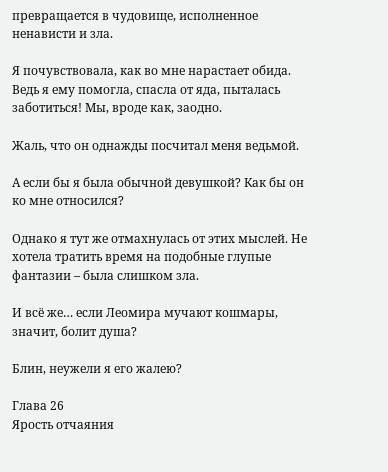превращается в чудовище, исполненное ненависти и зла.

Я почувствовала, как во мне нарастает обида. Ведь я ему помогла, спасла от яда, пыталась заботиться! Мы, вроде как, заодно.

Жаль, что он однажды посчитал меня ведьмой.

А если бы я была обычной девушкой? Как бы он ко мне относился?

Однако я тут же отмахнулась от этих мыслей. Не хотела тратить время на подобные глупые фантазии – была слишком зла.

И всё же… если Леомира мучают кошмары, значит, болит душа?

Блин, неужели я его жалею?

Глава 26
Ярость отчаяния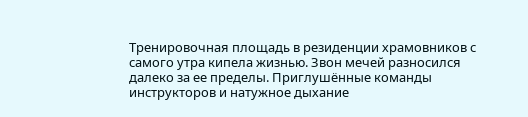Тренировочная площадь в резиденции храмовников с самого утра кипела жизнью. Звон мечей разносился далеко за ее пределы. Приглушённые команды инструкторов и натужное дыхание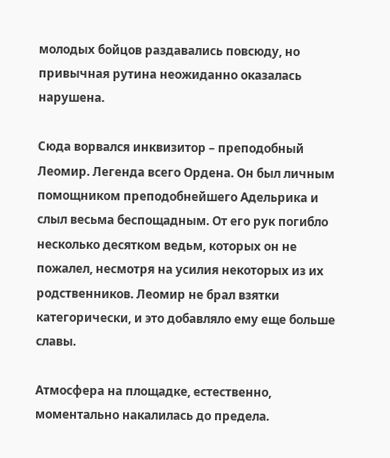молодых бойцов раздавались повсюду, но привычная рутина неожиданно оказалась нарушена.

Сюда ворвался инквизитор – преподобный Леомир. Легенда всего Ордена. Он был личным помощником преподобнейшего Адельрика и слыл весьма беспощадным. От его рук погибло несколько десятком ведьм, которых он не пожалел, несмотря на усилия некоторых из их родственников. Леомир не брал взятки категорически, и это добавляло ему еще больше славы.

Атмосфера на площадке, естественно, моментально накалилась до предела.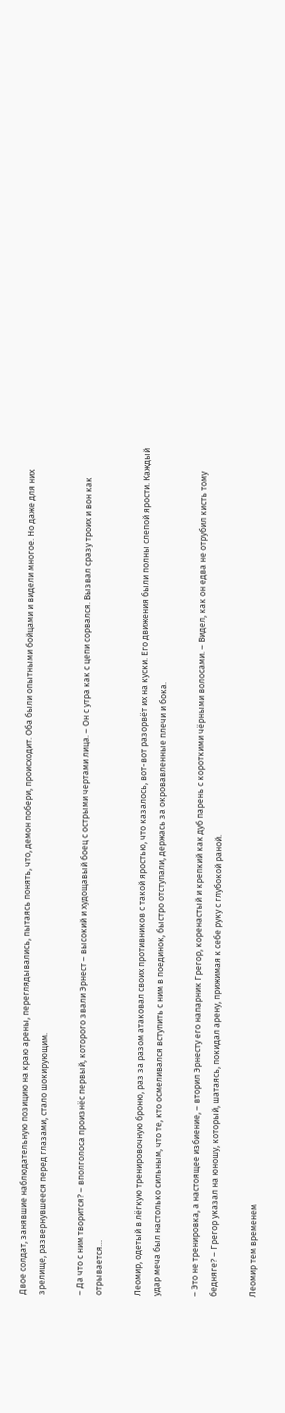Двое солдат, занявшие наблюдательную позицию на краю арены, переглядывались, пытаясь понять, что, демон побери, происходит. Оба были опытными бойцами и видели многое. Но даже для них зрелище, развернувшееся перед глазами, стало шокирующим.

– Да что с ним творится? – вполголоса произнёс первый, которого звали Эрнест – высокий и худощавый боец с острыми чертами лица. – Он с утра как с цепи сорвался. Вызвал сразу троих и вон как отрывается…

Леомир, одетый в лёгкую тренировочную броню, раз за разом атаковал своих противников с такой яростью, что казалось, вот-вот разорвёт их на куски. Его движения были полны слепой ярости. Каждый удар меча был настолько сильным, что те, кто осмеливался вступить с ним в поединок, быстро отступали, держась за окровавленные плечи и бока.

– Это не тренировка, а настоящее избиение, – вторил Эрнесту его напарник Грегор, коренастый и крепкий как дуб парень с короткими чёрными волосами. – Видел, как он едва не отрубил кисть тому бедняге? – Грегор указал на юношу, который, шатаясь, покидал арену, прижимая к себе руку с глубокой раной.

Леомир тем временем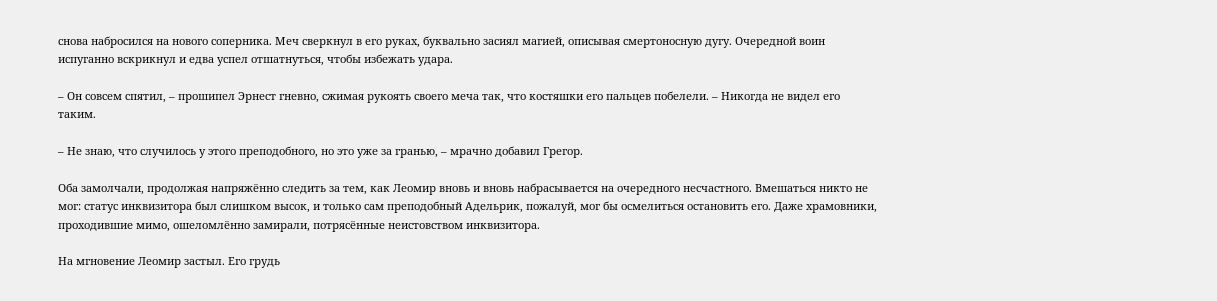снова набросился на нового соперника. Меч сверкнул в его руках, буквально засиял магией, описывая смертоносную дугу. Очередной воин испуганно вскрикнул и едва успел отшатнуться, чтобы избежать удара.

– Он совсем спятил, – прошипел Эрнест гневно, сжимая рукоять своего меча так, что костяшки его пальцев побелели. – Никогда не видел его таким.

– Не знаю, что случилось у этого преподобного, но это уже за гранью, – мрачно добавил Грегор.

Оба замолчали, продолжая напряжённо следить за тем, как Леомир вновь и вновь набрасывается на очередного несчастного. Вмешаться никто не мог: статус инквизитора был слишком высок, и только сам преподобный Адельрик, пожалуй, мог бы осмелиться остановить его. Даже храмовники, проходившие мимо, ошеломлённо замирали, потрясённые неистовством инквизитора.

На мгновение Леомир застыл. Его грудь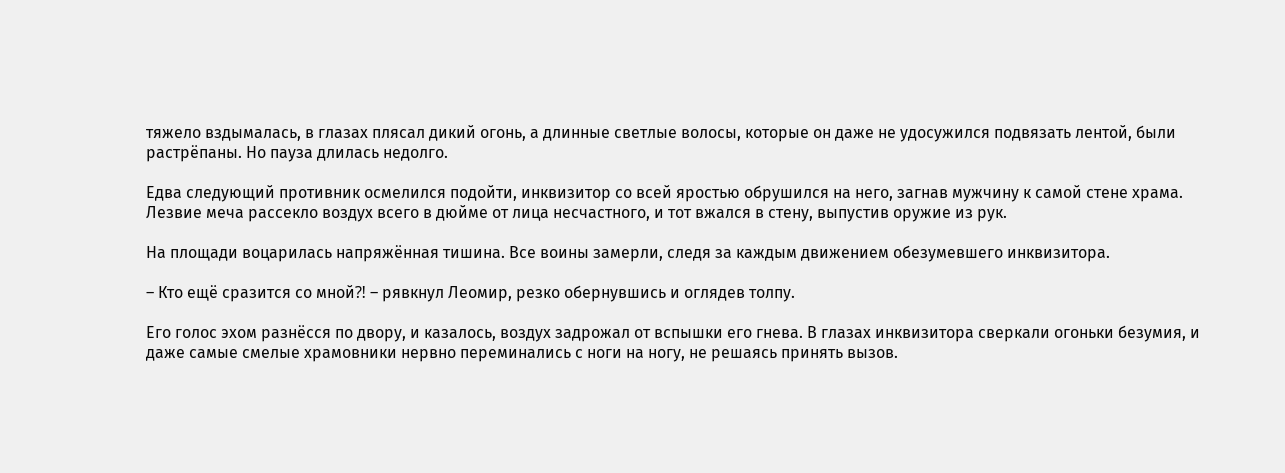тяжело вздымалась, в глазах плясал дикий огонь, а длинные светлые волосы, которые он даже не удосужился подвязать лентой, были растрёпаны. Но пауза длилась недолго.

Едва следующий противник осмелился подойти, инквизитор со всей яростью обрушился на него, загнав мужчину к самой стене храма. Лезвие меча рассекло воздух всего в дюйме от лица несчастного, и тот вжался в стену, выпустив оружие из рук.

На площади воцарилась напряжённая тишина. Все воины замерли, следя за каждым движением обезумевшего инквизитора.

– Кто ещё сразится со мной⁈ – рявкнул Леомир, резко обернувшись и оглядев толпу.

Его голос эхом разнёсся по двору, и казалось, воздух задрожал от вспышки его гнева. В глазах инквизитора сверкали огоньки безумия, и даже самые смелые храмовники нервно переминались с ноги на ногу, не решаясь принять вызов.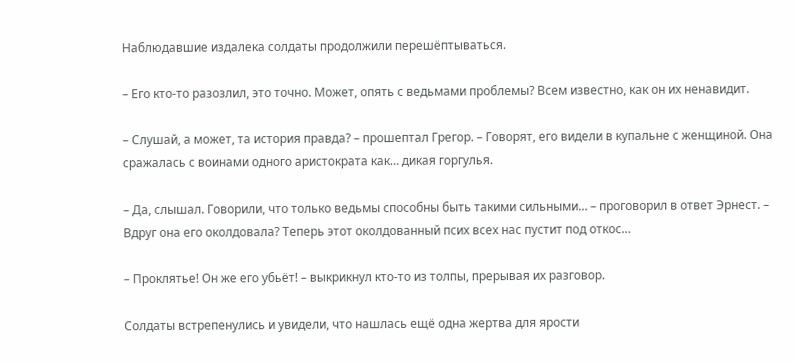Наблюдавшие издалека солдаты продолжили перешёптываться.

– Его кто-то разозлил, это точно. Может, опять с ведьмами проблемы? Всем известно, как он их ненавидит.

– Слушай, а может, та история правда? – прошептал Грегор. – Говорят, его видели в купальне с женщиной. Она сражалась с воинами одного аристократа как… дикая горгулья.

– Да, слышал. Говорили, что только ведьмы способны быть такими сильными… – проговорил в ответ Эрнест. – Вдруг она его околдовала? Теперь этот околдованный псих всех нас пустит под откос…

– Проклятье! Он же его убьёт! – выкрикнул кто-то из толпы, прерывая их разговор.

Солдаты встрепенулись и увидели, что нашлась ещё одна жертва для ярости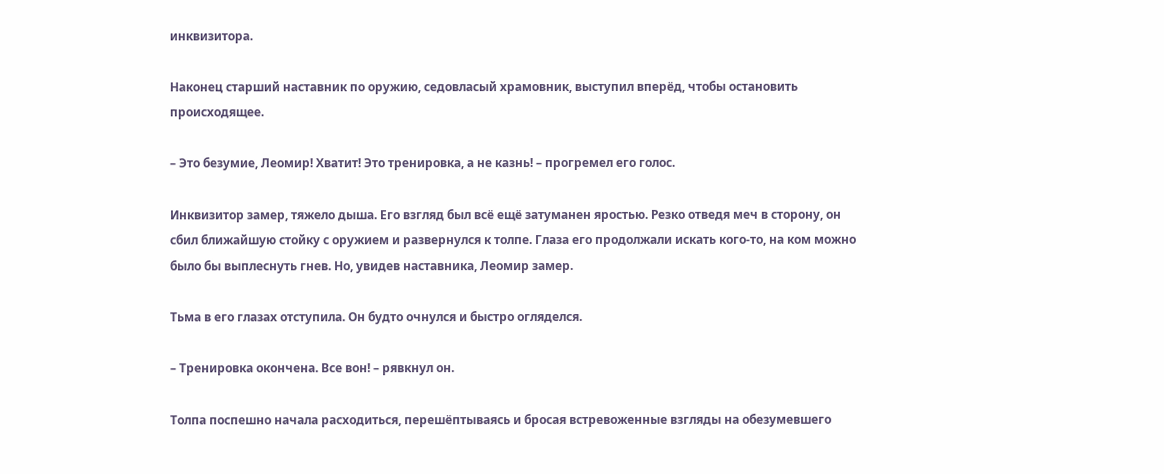инквизитора.

Наконец старший наставник по оружию, седовласый храмовник, выступил вперёд, чтобы остановить происходящее.

– Это безумие, Леомир! Хватит! Это тренировка, а не казнь! – прогремел его голос.

Инквизитор замер, тяжело дыша. Его взгляд был всё ещё затуманен яростью. Резко отведя меч в сторону, он сбил ближайшую стойку с оружием и развернулся к толпе. Глаза его продолжали искать кого-то, на ком можно было бы выплеснуть гнев. Но, увидев наставника, Леомир замер.

Тьма в его глазах отступила. Он будто очнулся и быстро огляделся.

– Тренировка окончена. Все вон! – рявкнул он.

Толпа поспешно начала расходиться, перешёптываясь и бросая встревоженные взгляды на обезумевшего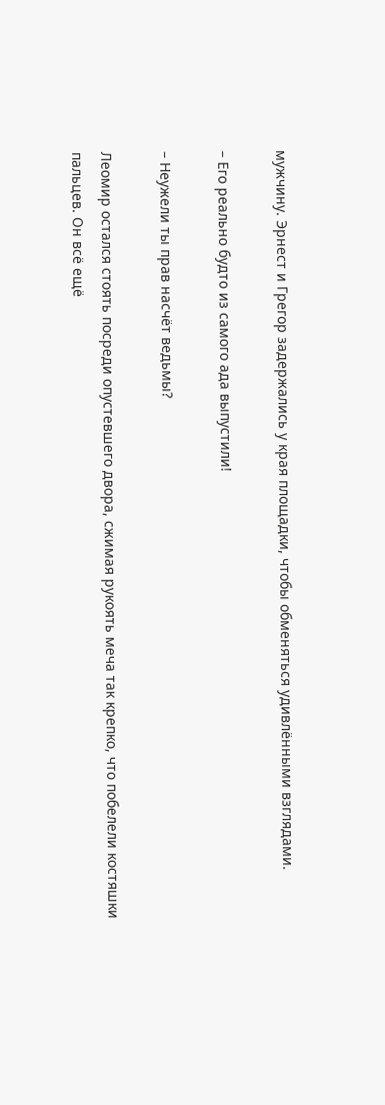мужчину. Эрнест и Грегор задержались у края площадки, чтобы обменяться удивлёнными взглядами.

– Его реально будто из самого ада выпустили!

– Неужели ты прав насчёт ведьмы?

Леомир остался стоять посреди опустевшего двора, сжимая рукоять меча так крепко, что побелели костяшки пальцев. Он всё ещё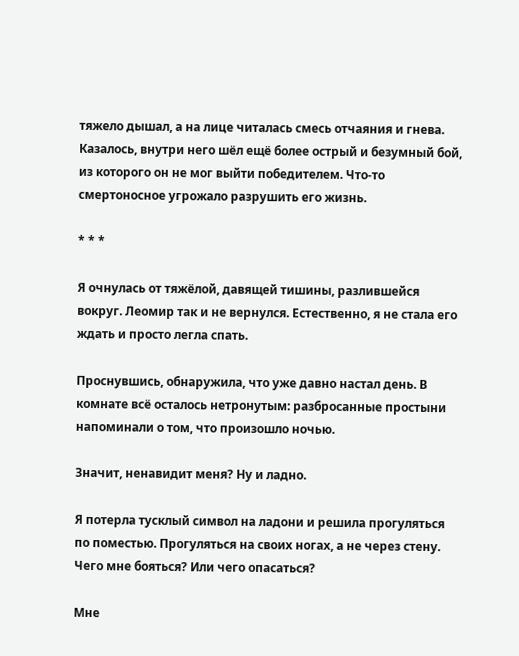тяжело дышал, а на лице читалась смесь отчаяния и гнева. Казалось, внутри него шёл ещё более острый и безумный бой, из которого он не мог выйти победителем. Что-то смертоносное угрожало разрушить его жизнь.

* * *

Я очнулась от тяжёлой, давящей тишины, разлившейся вокруг. Леомир так и не вернулся. Естественно, я не стала его ждать и просто легла спать.

Проснувшись, обнаружила, что уже давно настал день. В комнате всё осталось нетронутым: разбросанные простыни напоминали о том, что произошло ночью.

Значит, ненавидит меня? Ну и ладно.

Я потерла тусклый символ на ладони и решила прогуляться по поместью. Прогуляться на своих ногах, а не через стену. Чего мне бояться? Или чего опасаться?

Мне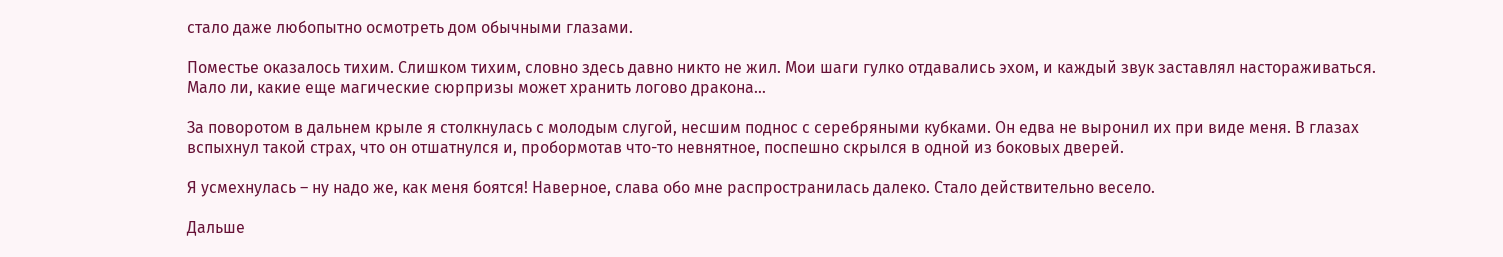стало даже любопытно осмотреть дом обычными глазами.

Поместье оказалось тихим. Слишком тихим, словно здесь давно никто не жил. Мои шаги гулко отдавались эхом, и каждый звук заставлял настораживаться. Мало ли, какие еще магические сюрпризы может хранить логово дракона…

За поворотом в дальнем крыле я столкнулась с молодым слугой, несшим поднос с серебряными кубками. Он едва не выронил их при виде меня. В глазах вспыхнул такой страх, что он отшатнулся и, пробормотав что-то невнятное, поспешно скрылся в одной из боковых дверей.

Я усмехнулась – ну надо же, как меня боятся! Наверное, слава обо мне распространилась далеко. Стало действительно весело.

Дальше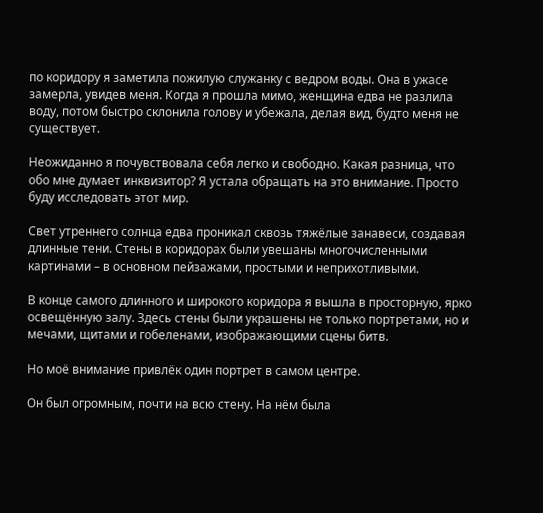по коридору я заметила пожилую служанку с ведром воды. Она в ужасе замерла, увидев меня. Когда я прошла мимо, женщина едва не разлила воду, потом быстро склонила голову и убежала, делая вид, будто меня не существует.

Неожиданно я почувствовала себя легко и свободно. Какая разница, что обо мне думает инквизитор? Я устала обращать на это внимание. Просто буду исследовать этот мир.

Свет утреннего солнца едва проникал сквозь тяжёлые занавеси, создавая длинные тени. Стены в коридорах были увешаны многочисленными картинами – в основном пейзажами, простыми и неприхотливыми.

В конце самого длинного и широкого коридора я вышла в просторную, ярко освещённую залу. Здесь стены были украшены не только портретами, но и мечами, щитами и гобеленами, изображающими сцены битв.

Но моё внимание привлёк один портрет в самом центре.

Он был огромным, почти на всю стену. На нём была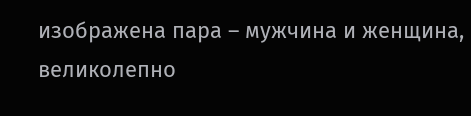изображена пара – мужчина и женщина, великолепно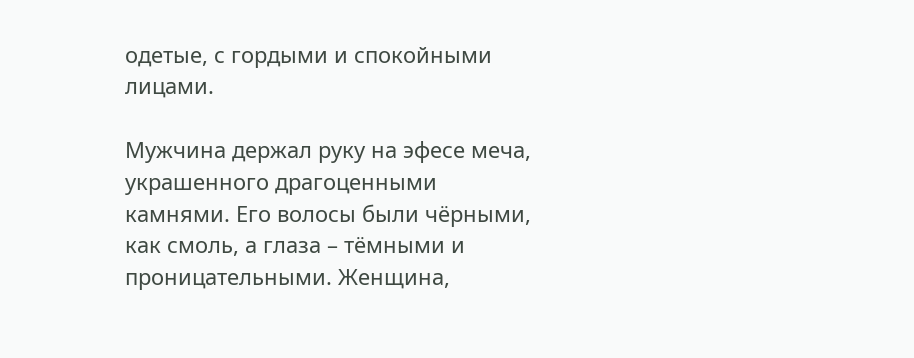одетые, с гордыми и спокойными лицами.

Мужчина держал руку на эфесе меча, украшенного драгоценными камнями. Его волосы были чёрными, как смоль, а глаза – тёмными и проницательными. Женщина,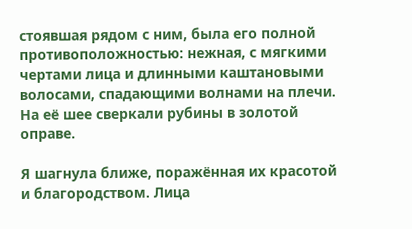стоявшая рядом с ним, была его полной противоположностью: нежная, с мягкими чертами лица и длинными каштановыми волосами, спадающими волнами на плечи. На её шее сверкали рубины в золотой оправе.

Я шагнула ближе, поражённая их красотой и благородством. Лица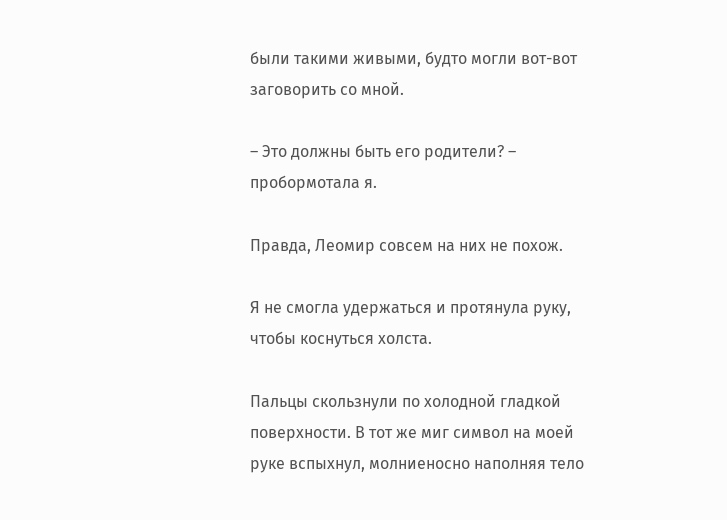были такими живыми, будто могли вот-вот заговорить со мной.

– Это должны быть его родители? – пробормотала я.

Правда, Леомир совсем на них не похож.

Я не смогла удержаться и протянула руку, чтобы коснуться холста.

Пальцы скользнули по холодной гладкой поверхности. В тот же миг символ на моей руке вспыхнул, молниеносно наполняя тело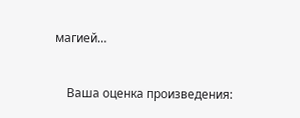магией…


    Ваша оценка произведения: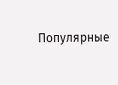Популярные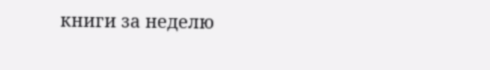книги за неделю